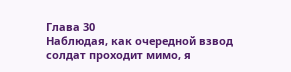Глава 30
Наблюдая, как очередной взвод солдат проходит мимо, я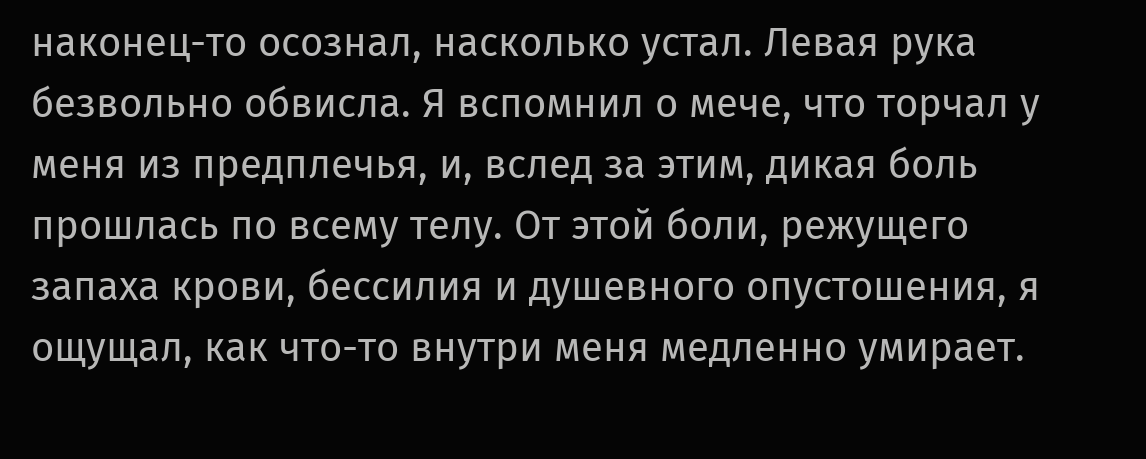наконец-то осознал, насколько устал. Левая рука безвольно обвисла. Я вспомнил о мече, что торчал у меня из предплечья, и, вслед за этим, дикая боль прошлась по всему телу. От этой боли, режущего запаха крови, бессилия и душевного опустошения, я ощущал, как что-то внутри меня медленно умирает.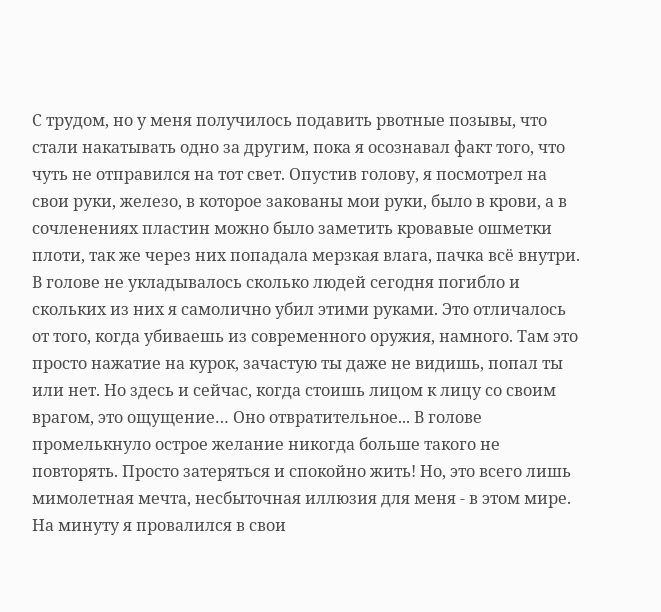С трудом, но у меня получилось подавить рвотные позывы, что стали накатывать одно за другим, пока я осознавал факт того, что чуть не отправился на тот свет. Опустив голову, я посмотрел на свои руки, железо, в которое закованы мои руки, было в крови, а в сочленениях пластин можно было заметить кровавые ошметки плоти, так же через них попадала мерзкая влага, пачка всё внутри. В голове не укладывалось сколько людей сегодня погибло и скольких из них я самолично убил этими руками. Это отличалось от того, когда убиваешь из современного оружия, намного. Там это просто нажатие на курок, зачастую ты даже не видишь, попал ты или нет. Но здесь и сейчас, когда стоишь лицом к лицу со своим врагом, это ощущение… Оно отвратительное... В голове промелькнуло острое желание никогда больше такого не повторять. Просто затеряться и спокойно жить! Но, это всего лишь мимолетная мечта, несбыточная иллюзия для меня - в этом мире.
На минуту я провалился в свои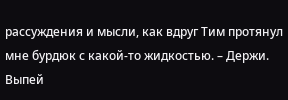рассуждения и мысли, как вдруг Тим протянул мне бурдюк с какой-то жидкостью. – Держи. Выпей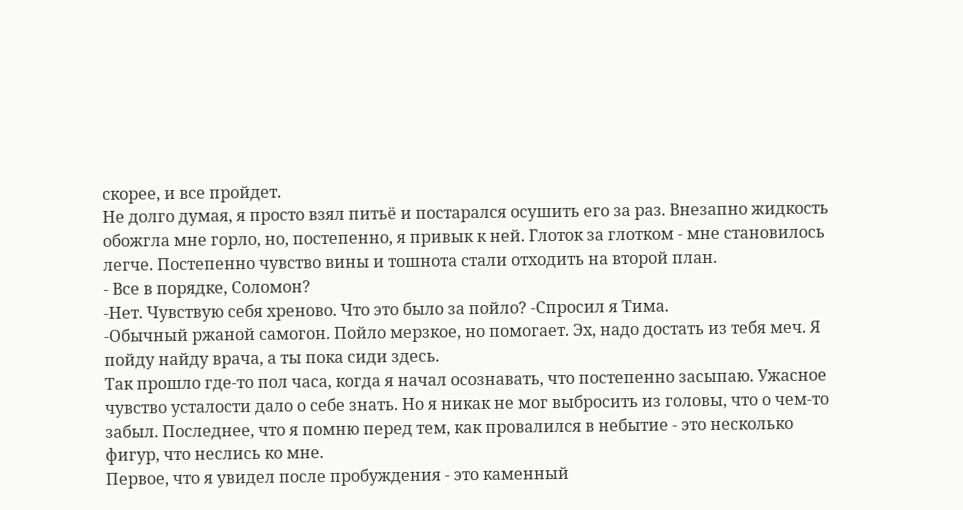скорее, и все пройдет.
Не долго думая, я просто взял питьё и постарался осушить его за раз. Внезапно жидкость обожгла мне горло, но, постепенно, я привык к ней. Глоток за глотком - мне становилось легче. Постепенно чувство вины и тошнота стали отходить на второй план.
- Все в порядке, Соломон?
-Нет. Чувствую себя хреново. Что это было за пойло? -Спросил я Тима.
-Обычный ржаной самогон. Пойло мерзкое, но помогает. Эх, надо достать из тебя меч. Я пойду найду врача, а ты пока сиди здесь.
Так прошло где-то пол часа, когда я начал осознавать, что постепенно засыпаю. Ужасное чувство усталости дало о себе знать. Но я никак не мог выбросить из головы, что о чем-то забыл. Последнее, что я помню перед тем, как провалился в небытие - это несколько фигур, что неслись ко мне.
Первое, что я увидел после пробуждения - это каменный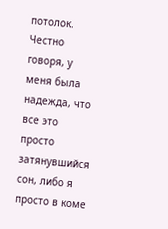потолок. Честно говоря, у меня была надежда, что все это просто затянувшийся сон, либо я просто в коме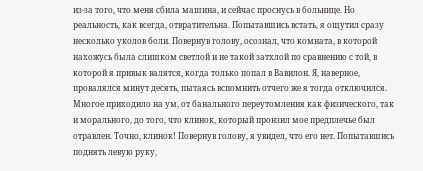из-за того, что меня сбила машина, и сейчас проснусь в больнице. Но реальность, как всегда, отвратительна. Попытавшись встать, я ощутил сразу несколько уколов боли. Повернув голову, осознал, что комната, в которой нахожусь была слишком светлой и не такой затхлой по сравнению с той, в которой я привык валятся, когда только попал в Вавилон. Я, наверное, провалялся минут десять, пытаясь вспомнить отчего же я тогда отключился. Многое приходило на ум, от банального переутомления как физического, так и морального, до того, что клинок, который пронзил мое предплечье был отравлен. Точно, клинок! Повернув голову, я увидел, что его нет. Попытавшись поднять левую руку,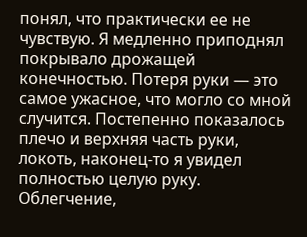понял, что практически ее не чувствую. Я медленно приподнял покрывало дрожащей конечностью. Потеря руки — это самое ужасное, что могло со мной случится. Постепенно показалось плечо и верхняя часть руки, локоть, наконец-то я увидел полностью целую руку. Облегчение,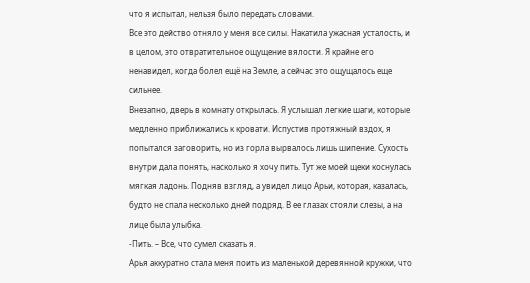что я испытал, нельзя было передать словами.
Все это действо отняло у меня все силы. Накатила ужасная усталость, и в целом, это отвратительное ощущение вялости. Я крайне его ненавидел, когда болел ещё на Земле, а сейчас это ощущалось еще сильнее.
Внезапно, дверь в комнату открылась. Я услышал легкие шаги, которые медленно приближались к кровати. Испустив протяжный вздох, я попытался заговорить, но из горла вырвалось лишь шипение. Сухость внутри дала понять, насколько я хочу пить. Тут же моей щеки коснулась мягкая ладонь. Подняв взгляд, а увидел лицо Арьи, которая, казалась, будто не спала несколько дней подряд. В ее глазах стояли слезы, а на лице была улыбка.
-Пить. – Все, что сумел сказать я.
Арья аккуратно стала меня поить из маленькой деревянной кружки, что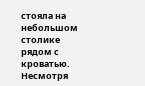стояла на небольшом столике рядом с кроватью. Несмотря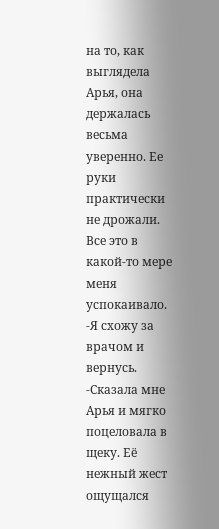на то, как выглядела Арья, она держалась весьма уверенно. Ее руки практически не дрожали. Все это в какой-то мере меня успокаивало.
-Я схожу за врачом и вернусь. -Сказала мне Арья и мягко поцеловала в щеку. Её нежный жест ощущался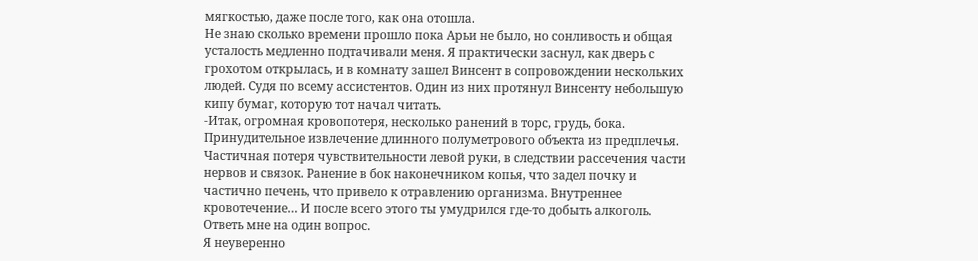мягкостью, даже после того, как она отошла.
Не знаю сколько времени прошло пока Арьи не было, но сонливость и общая усталость медленно подтачивали меня. Я практически заснул, как дверь с грохотом открылась, и в комнату зашел Винсент в сопровождении нескольких людей. Судя по всему ассистентов. Один из них протянул Винсенту небольшую кипу бумаг, которую тот начал читать.
-Итак, огромная кровопотеря, несколько ранений в торс, грудь, бока. Принудительное извлечение длинного полуметрового объекта из предплечья. Частичная потеря чувствительности левой руки, в следствии рассечения части нервов и связок. Ранение в бок наконечником копья, что задел почку и частично печень, что привело к отравлению организма. Внутреннее кровотечение… И после всего этого ты умудрился где-то добыть алкоголь. Ответь мне на один вопрос.
Я неуверенно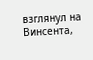взглянул на Винсента,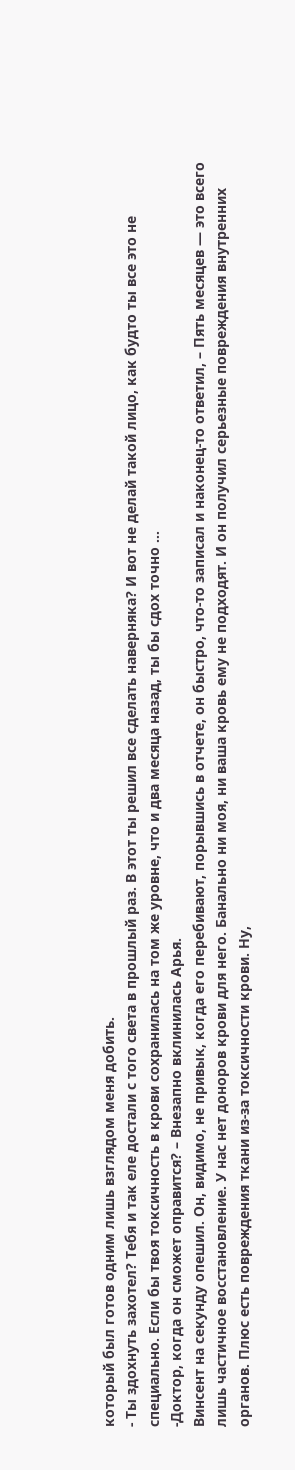который был готов одним лишь взглядом меня добить.
- Ты здохнуть захотел? Тебя и так еле достали с того света в прошлый раз. В этот ты решил все сделать наверняка? И вот не делай такой лицо, как будто ты все это не специально. Если бы твоя токсичность в крови сохранилась на том же уровне, что и два месяца назад, ты бы сдох точно …
-Доктор, когда он сможет оправится? – Внезапно вклинилась Арья.
Винсент на секунду опешил. Он, видимо, не привык, когда его перебивают, порывшись в отчете, он быстро, что-то записал и наконец-то ответил, – Пять месяцев — это всего лишь частичное восстановление. У нас нет доноров крови для него. Банально ни моя, ни ваша кровь ему не подходят. И он получил серьезные повреждения внутренних органов. Плюс есть повреждения ткани из-за токсичности крови. Ну,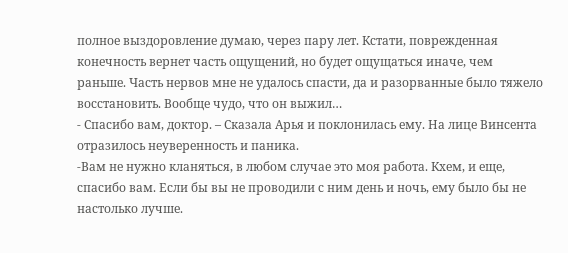полное выздоровление думаю, через пару лет. Кстати, поврежденная конечность вернет часть ощущений, но будет ощущаться иначе, чем раньше. Часть нервов мне не удалось спасти, да и разорванные было тяжело восстановить. Вообще чудо, что он выжил…
- Спасибо вам, доктор. – Сказала Арья и поклонилась ему. На лице Винсента отразилось неуверенность и паника.
-Вам не нужно кланяться, в любом случае это моя работа. Кхем, и еще, спасибо вам. Если бы вы не проводили с ним день и ночь, ему было бы не настолько лучше.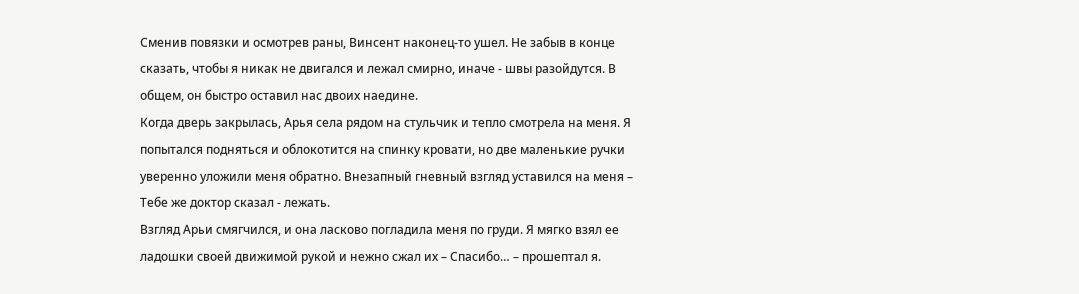Сменив повязки и осмотрев раны, Винсент наконец-то ушел. Не забыв в конце сказать, чтобы я никак не двигался и лежал смирно, иначе - швы разойдутся. В общем, он быстро оставил нас двоих наедине.
Когда дверь закрылась, Арья села рядом на стульчик и тепло смотрела на меня. Я попытался подняться и облокотится на спинку кровати, но две маленькие ручки уверенно уложили меня обратно. Внезапный гневный взгляд уставился на меня – Тебе же доктор сказал - лежать.
Взгляд Арьи смягчился, и она ласково погладила меня по груди. Я мягко взял ее ладошки своей движимой рукой и нежно сжал их – Спасибо… – прошептал я.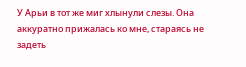У Арьи в тот же миг хлынули слезы. Она аккуратно прижалась ко мне, стараясь не задеть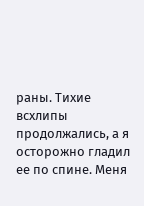раны. Тихие всхлипы продолжались, а я осторожно гладил ее по спине. Меня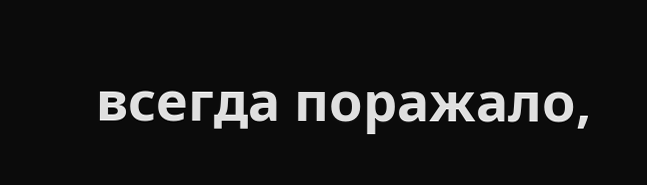всегда поражало,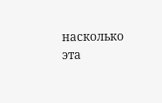насколько эта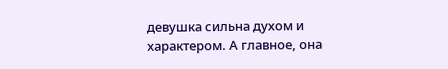девушка сильна духом и характером. А главное, она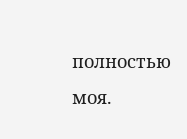полностью моя.